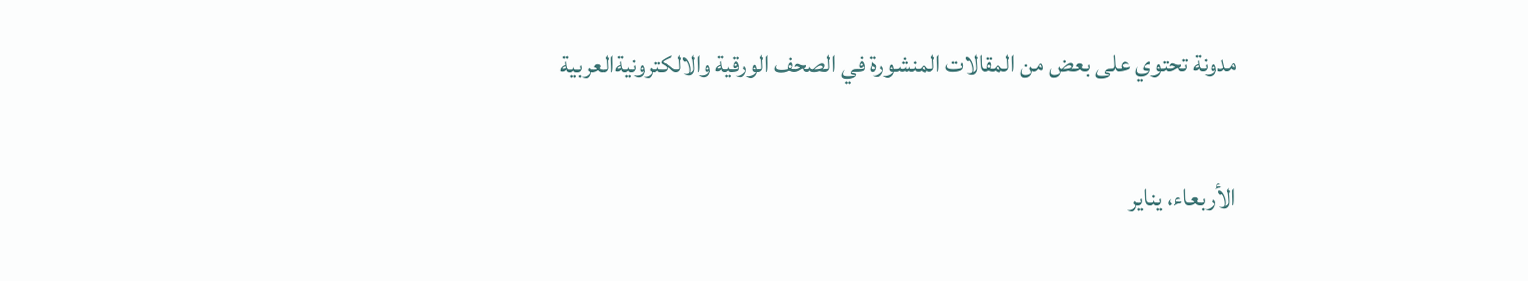مدونة تحتوي على بعض من المقالات المنشورة في الصحف الورقية والالكترونيةالعربية

الأربعاء، يناير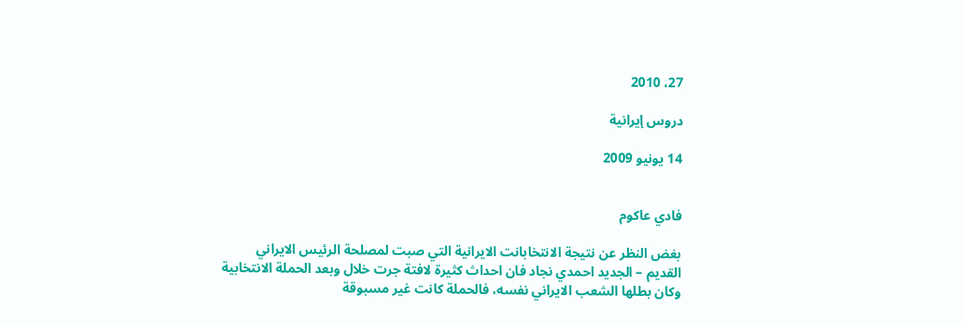27، 2010

دروس إيرانية

14 يونيو 2009


فادي عاكوم

بغض النظر عن نتيجة الانتخابانت الايرانية التي صبت لمصلحة الرئيس الايراني القديم – الجديد احمدي نجاد فان احداث كثيرة لافتة جرت خلال وبعد الحملة الانتخابية وكان بطلها الشعب الايراني نفسه، فالحملة كانت غير مسبوقة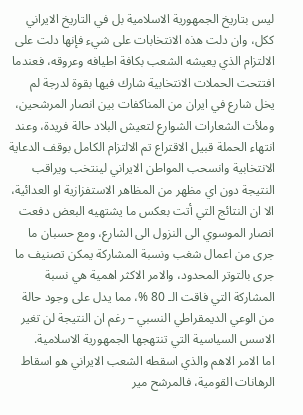ليس بتاريخ الجمهورية الاسلامية بل في التاريخ الايراني ككل، وان دلت هذه الانتخابات على شيء فإنها دلت على الالتزام الذي يعيشه الشعب بكافة اطيافه وعروقه، فعندما افتتحت الحملات الانتخابية شارك فيها بقوة لدرجة لم يخل شارع في ايران من المناكفات بين انصار المرشحين، وملأت الشعارات الشوارع لتعيش البلاد حالة فريدة، وعند انتهاء الحملة قبيل الاقتراع تم الالتزام الكامل بوقف الدعاية الانتخابية وانسحب المواطن الايراني لينتخب ويراقب النتيجة دون اي مظهر من المظاهر الاستفزازية او العدائية، الا ان النتائج التي أتت بعكس ما يشتهيه البعض دفعت انصار الموسوي الى النزول الى الشارع، ومع حسبان ما جرى من اعمال شغب ونسبة المشاركة يمكن تصنيف ما جرى بالتوتر المحدود، والامر الاكثر اهمية هي نسبة المشاركة التي فاقت الـ 80 %، مما يدل على وجود حالة من الوعي الديمقراطي النسبي – رغم ان النتيجة لن تغير الاسس السياسية التي تنتهجها الجمهورية الاسلامية.
اما الامر الاهم والذي اسقطه الشعب الايراني هو اسقاط الرهانات القومية، فالمرشح مير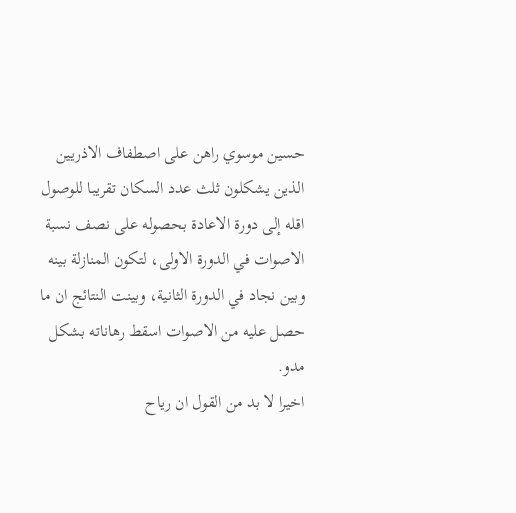حسين موسوي راهن على اصطفاف الاذريين الذين يشكلون ثلث عدد السكان تقريبا للوصول اقله إلى دورة الاعادة بحصوله على نصف نسبة الاصوات في الدورة الاولى، لتكون المنازلة بينه وبين نجاد في الدورة الثانية، وبينت النتائج ان ما حصل عليه من الاصوات اسقط رهاناته بشكل مدو.
اخيرا لا بد من القول ان رياح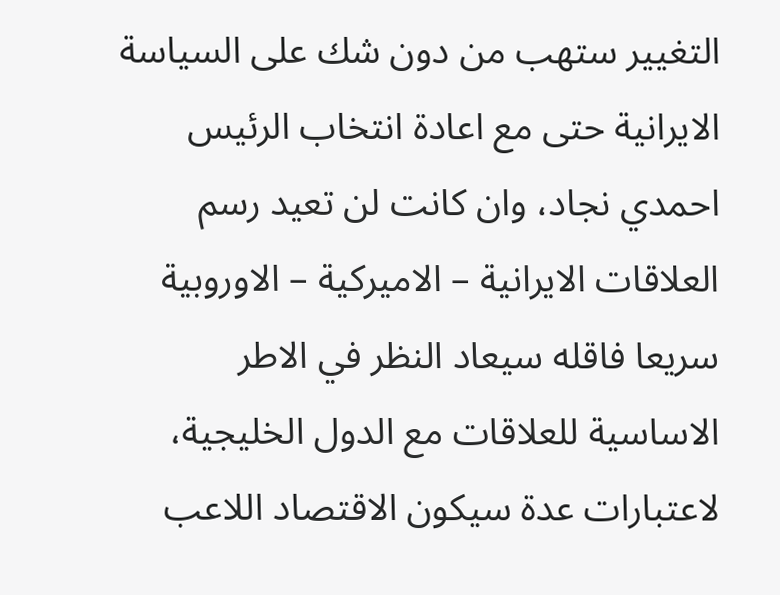التغيير ستهب من دون شك على السياسة الايرانية حتى مع اعادة انتخاب الرئيس احمدي نجاد، وان كانت لن تعيد رسم العلاقات الايرانية – الاميركية – الاوروبية سريعا فاقله سيعاد النظر في الاطر الاساسية للعلاقات مع الدول الخليجية، لاعتبارات عدة سيكون الاقتصاد اللاعب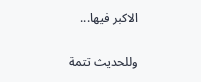الاكبر فيها...

وللحديث تتمة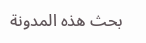بحث هذه المدونة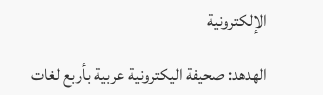الإلكترونية

الهدهد: صحيفة اليكترونية عربية بأربع لغات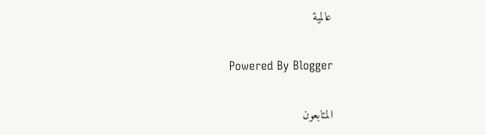عالمية

Powered By Blogger

المتابعون